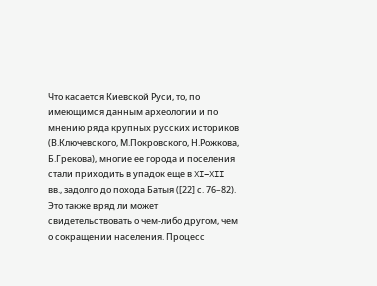Что касается Киевской Руси, то, по имеющимся данным археологии и по мнению ряда крупных русских историков (В.Ключевского, М.Покровского, Н.Рожкова, Б.Грекова), многие ее города и поселения стали приходить в упадок еще в XI–XII вв., задолго до похода Батыя ([22] с. 76–82). Это также вряд ли может свидетельствовать о чем-либо другом, чем о сокращении населения. Процесс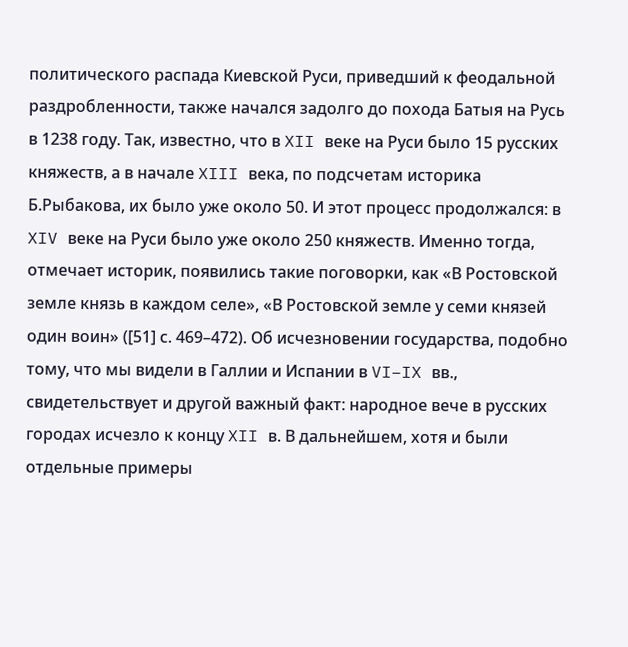политического распада Киевской Руси, приведший к феодальной раздробленности, также начался задолго до похода Батыя на Русь в 1238 году. Так, известно, что в XII веке на Руси было 15 русских княжеств, а в начале XIII века, по подсчетам историка Б.Рыбакова, их было уже около 50. И этот процесс продолжался: в XIV веке на Руси было уже около 250 княжеств. Именно тогда, отмечает историк, появились такие поговорки, как «В Ростовской земле князь в каждом селе», «В Ростовской земле у семи князей один воин» ([51] с. 469–472). Об исчезновении государства, подобно тому, что мы видели в Галлии и Испании в VI–IX вв., свидетельствует и другой важный факт: народное вече в русских городах исчезло к концу XII в. В дальнейшем, хотя и были отдельные примеры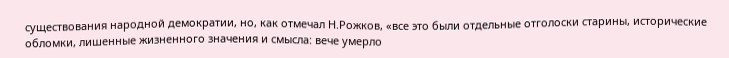существования народной демократии, но, как отмечал Н.Рожков, «все это были отдельные отголоски старины, исторические обломки, лишенные жизненного значения и смысла: вече умерло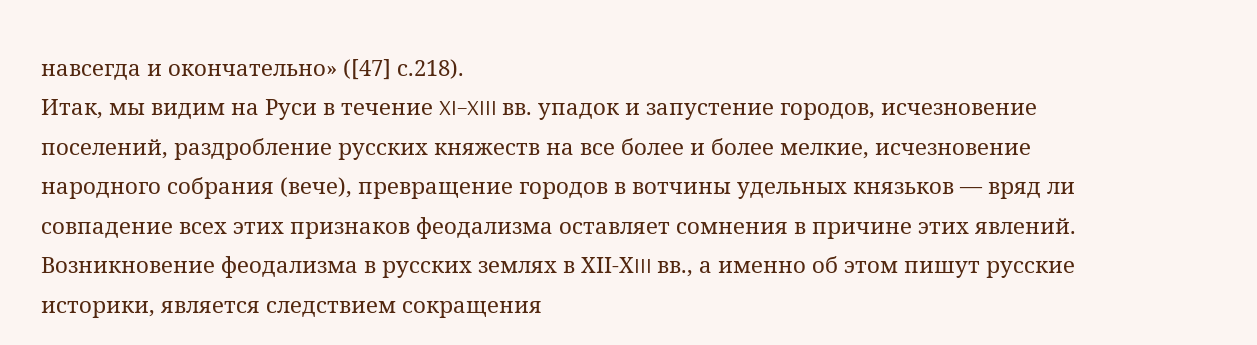навсегда и окончательно» ([47] с.218).
Итак, мы видим на Руси в течение XI–XIII вв. упадок и запустение городов, исчезновение поселений, раздробление русских княжеств на все более и более мелкие, исчезновение народного собрания (вече), превращение городов в вотчины удельных князьков — вряд ли совпадение всех этих признаков феодализма оставляет сомнения в причине этих явлений. Возникновение феодализма в русских землях в ХII-ХIII вв., а именно об этом пишут русские историки, является следствием сокращения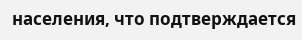населения, что подтверждается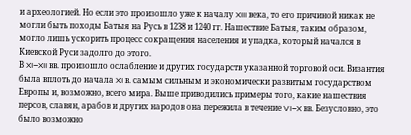и археологией. Но если это произошло уже к началу XIII века, то его причиной никак не могли быть походы Батыя на Русь в 1238 и 1240 гг. Нашествие Батыя, таким образом, могло лишь ускорить процесс сокращения населения и упадка, который начался в Киевской Руси задолго до этого.
В XI–XII вв. произошло ослабление и других государств указанной торговой оси. Византия была вплоть до начала XI в. самым сильным и экономически развитым государством Европы и, возможно, всего мира. Выше приводились примеры того, какие нашествия персов, славян, арабов и других народов она пережила в течение VI–X вв. Безусловно, это было возможно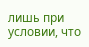лишь при условии, что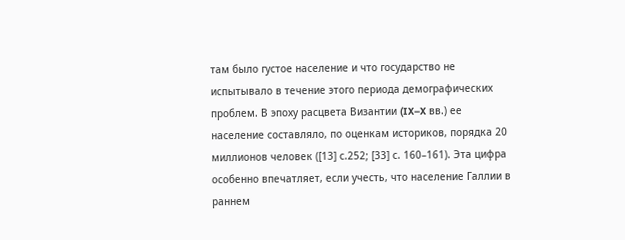там было густое население и что государство не испытывало в течение этого периода демографических проблем. В эпоху расцвета Византии (IX–X вв.) ее население составляло, по оценкам историков, порядка 20 миллионов человек ([13] с.252; [33] с. 160–161). Эта цифра особенно впечатляет, если учесть, что население Галлии в раннем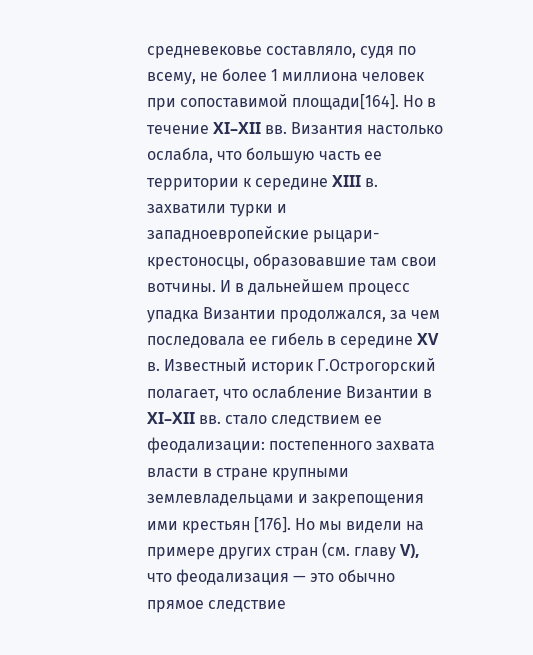средневековье составляло, судя по всему, не более 1 миллиона человек при сопоставимой площади[164]. Но в течение XI–XII вв. Византия настолько ослабла, что большую часть ее территории к середине XIII в. захватили турки и западноевропейские рыцари-крестоносцы, образовавшие там свои вотчины. И в дальнейшем процесс упадка Византии продолжался, за чем последовала ее гибель в середине XV в. Известный историк Г.Острогорский полагает, что ослабление Византии в XI–XII вв. стало следствием ее феодализации: постепенного захвата власти в стране крупными землевладельцами и закрепощения ими крестьян [176]. Но мы видели на примере других стран (см. главу V), что феодализация — это обычно прямое следствие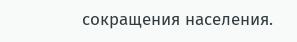сокращения населения.